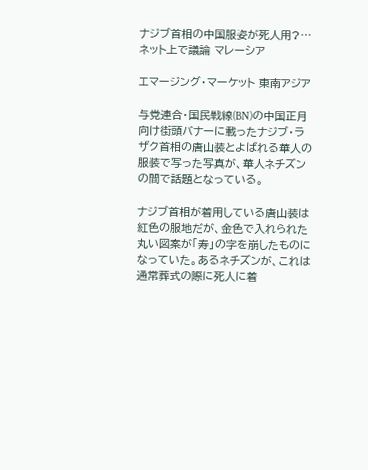ナジブ首相の中国服姿が死人用?…ネット上で議論 マレーシア

エマージング・マーケット 東南アジア

与党連合・国民戦線(BN)の中国正月向け街頭バナーに載ったナジブ・ラザク首相の唐山装とよばれる華人の服装で写った写真が、華人ネチズンの間で話題となっている。

ナジブ首相が着用している唐山装は紅色の服地だが、金色で入れられた丸い図案が「寿」の字を崩したものになっていた。あるネチズンが、これは通常葬式の際に死人に着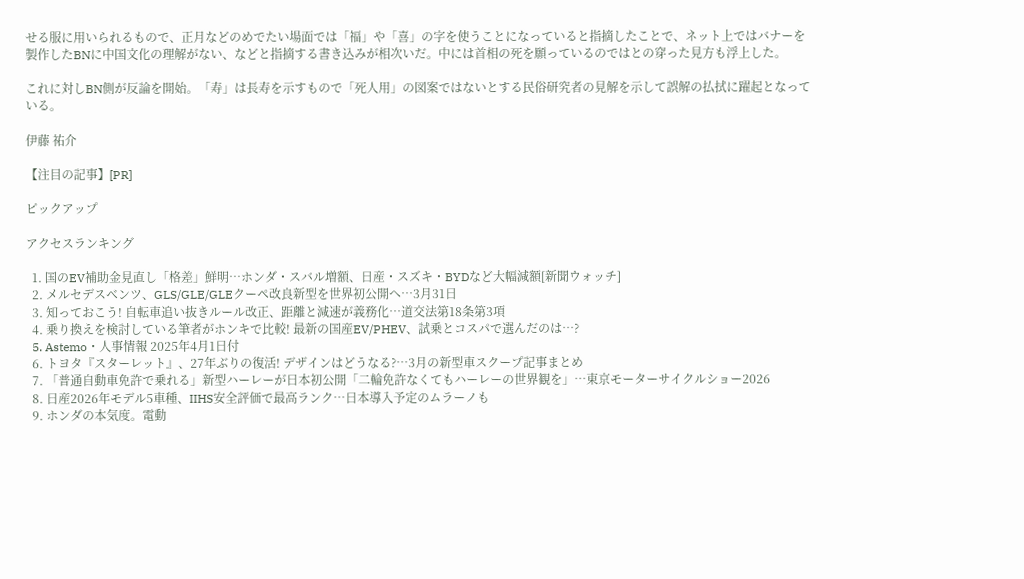せる服に用いられるもので、正月などのめでたい場面では「福」や「喜」の字を使うことになっていると指摘したことで、ネット上ではバナーを製作したBNに中国文化の理解がない、などと指摘する書き込みが相次いだ。中には首相の死を願っているのではとの穿った見方も浮上した。

これに対しBN側が反論を開始。「寿」は長寿を示すもので「死人用」の図案ではないとする民俗研究者の見解を示して誤解の払拭に躍起となっている。

伊藤 祐介

【注目の記事】[PR]

ピックアップ

アクセスランキング

  1. 国のEV補助金見直し「格差」鮮明…ホンダ・スバル増額、日産・スズキ・BYDなど大幅減額[新聞ウォッチ]
  2. メルセデスベンツ、GLS/GLE/GLEクーペ改良新型を世界初公開へ…3月31日
  3. 知っておこう! 自転車追い抜きルール改正、距離と減速が義務化…道交法第18条第3項
  4. 乗り換えを検討している筆者がホンキで比較! 最新の国産EV/PHEV、試乗とコスパで選んだのは…?
  5. Astemo・人事情報 2025年4月1日付
  6. トヨタ『スターレット』、27年ぶりの復活! デザインはどうなる?…3月の新型車スクープ記事まとめ
  7. 「普通自動車免許で乗れる」新型ハーレーが日本初公開「二輪免許なくてもハーレーの世界観を」…東京モーターサイクルショー2026
  8. 日産2026年モデル5車種、IIHS安全評価で最高ランク…日本導入予定のムラーノも
  9. ホンダの本気度。電動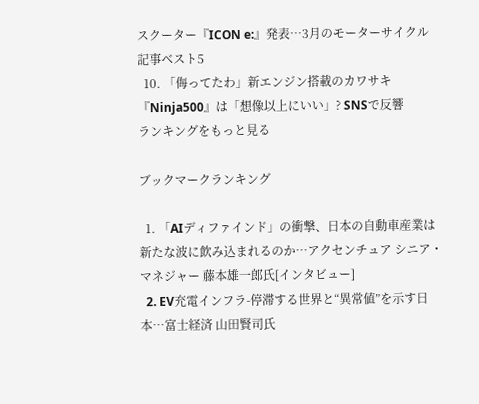スクーター『ICON e:』発表…3月のモーターサイクル記事ベスト5
  10. 「侮ってたわ」新エンジン搭載のカワサキ『Ninja500』は「想像以上にいい」? SNSで反響
ランキングをもっと見る

ブックマークランキング

  1. 「AIディファインド」の衝撃、日本の自動車産業は新たな波に飲み込まれるのか…アクセンチュア シニア・マネジャー 藤本雄一郎氏[インタビュー]
  2. EV充電インフラ-停滞する世界と“異常値”を示す日本…富士経済 山田賢司氏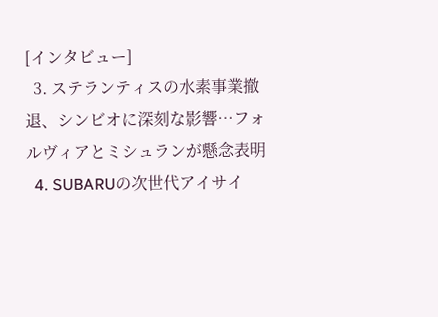[インタビュー]
  3. ステランティスの水素事業撤退、シンビオに深刻な影響…フォルヴィアとミシュランが懸念表明
  4. SUBARUの次世代アイサイ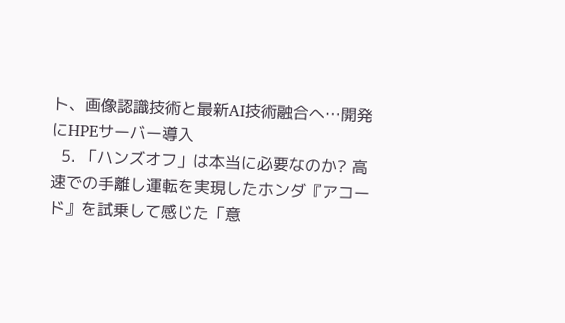ト、画像認識技術と最新AI技術融合へ…開発にHPEサーバー導入
  5. 「ハンズオフ」は本当に必要なのか? 高速での手離し運転を実現したホンダ『アコード』を試乗して感じた「意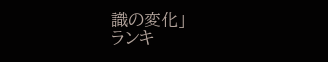識の変化」
ランキ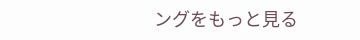ングをもっと見る